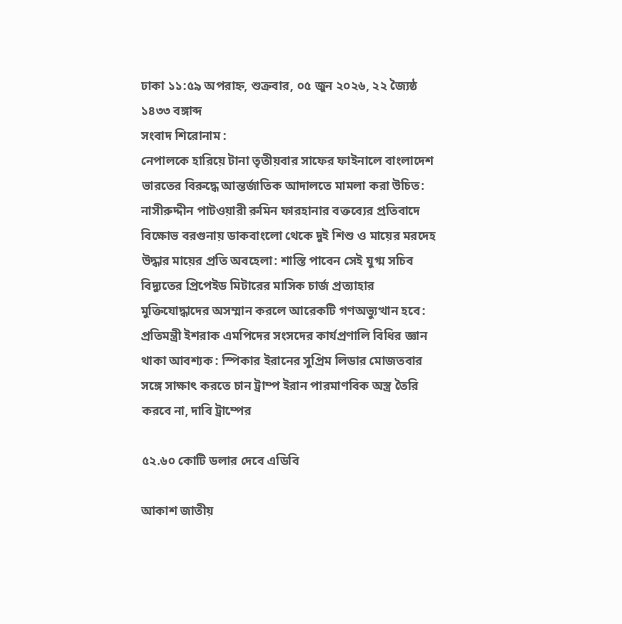ঢাকা ১১:৫৯ অপরাহ্ন, শুক্রবার, ০৫ জুন ২০২৬, ২২ জ্যৈষ্ঠ ১৪৩৩ বঙ্গাব্দ
সংবাদ শিরোনাম :
নেপালকে হারিয়ে টানা তৃতীয়বার সাফের ফাইনালে বাংলাদেশ ভারতের বিরুদ্ধে আন্তর্জাতিক আদালতে মামলা করা উচিত: নাসীরুদ্দীন পাটওয়ারী রুমিন ফারহানার বক্তব্যের প্রতিবাদে বিক্ষোভ বরগুনায় ডাকবাংলো থেকে দুই শিশু ও মায়ের মরদেহ উদ্ধার মায়ের প্রতি অবহেলা: শাস্তি পাবেন সেই যুগ্ম সচিব বিদ্যুতের প্রিপেইড মিটারের মাসিক চার্জ প্রত্যাহার মুক্তিযোদ্ধাদের অসম্মান করলে আরেকটি গণঅভ্যুত্থান হবে: প্রতিমন্ত্রী ইশরাক এমপিদের সংসদের কার্যপ্রণালি বিধির জ্ঞান থাকা আবশ্যক : স্পিকার ইরানের সুপ্রিম লিডার মোজতবার সঙ্গে সাক্ষাৎ করতে চান ট্রাম্প ইরান পারমাণবিক অস্ত্র তৈরি করবে না, দাবি ট্রাম্পের

৫২.৬০ কোটি ডলার দেবে এডিবি

আকাশ জাতীয়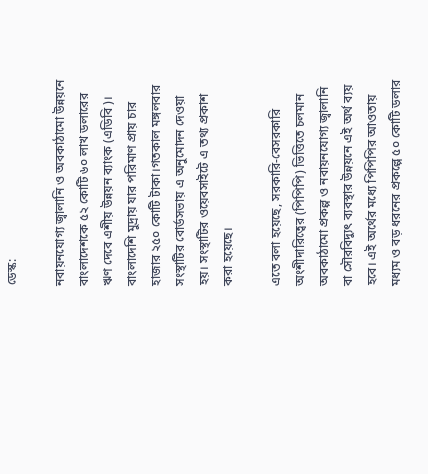ডেস্ক:

নবায়নযোগ্য জ্বালানি ও অবকাঠামো উন্নয়নে বাংলাদেশকে ৫২ কোটি ৬০ লাখ ডলারের ঋণ দেবে এশীয় উন্নয়ন ব্যাংক (এডিবি)। বাংলাদেশি মুদ্রায় যার পরিমাণ প্রায় চার হাজার ২৫০ কোটি টাকা।গতকাল মঙ্গলবার সংস্থাটির বোর্ডসভায় এ অনুমোদন দেওয়া হয়। সংস্থাটির ওয়েবসাইটে এ তথ্য প্রকাশ করা হয়েছে।

এতে বলা হয়েছে, সরকারি-বেসরকারি অংশীদারিত্বের (পিপিপি) ভিত্তিতে চলমান অবকাঠামো প্রকল্প ও নবায়নযোগ্য জ্বালানি বা সৌরবিদ্যুৎ ব্যবস্থার উন্নয়নে এই অর্থ ব্যয় হবে। এই অর্থের মধ্যে পিপিপির আওতায় মধ্যম ও বড় ধরনের প্রকল্পে ৫০ কোটি ডলার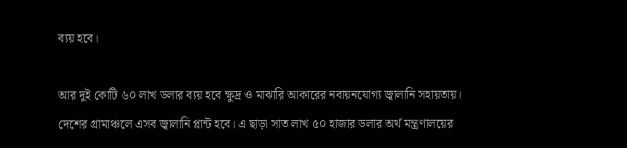ব্যয় হবে।

আর দুই কোটি ৬০ লাখ ডলার ব্যয় হবে ক্ষুদ্র ও মাঝারি আকারের নবায়নযোগ্য জ্বালানি সহায়তায়। দেশের গ্রামাঞ্চলে এসব জ্বালানি প্লান্ট হবে। এ ছাড়া সাত লাখ ৫০ হাজার ডলার অর্থ মন্ত্রণালয়ের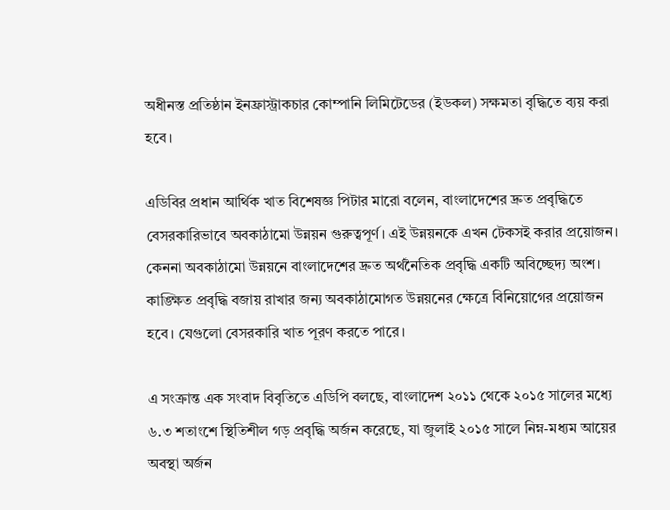অধীনস্ত প্রতিষ্ঠান ইনফ্রাস্ট্রাকচার কোম্পানি লিমিটেডের (ইডকল) সক্ষমতা বৃদ্ধিতে ব্যয় করা হবে।

এডিবির প্রধান আর্থিক খাত বিশেষজ্ঞ পিটার মারো বলেন, বাংলাদেশের দ্রুত প্রবৃদ্ধিতে বেসরকারিভাবে অবকাঠামো উন্নয়ন গুরুত্বপূর্ণ। এই উন্নয়নকে এখন টেকসই করার প্রয়োজন। কেননা অবকাঠামো উন্নয়নে বাংলাদেশের দ্রুত অর্থনৈতিক প্রবৃদ্ধি একটি অবিচ্ছেদ্য অংশ। কাঙ্ক্ষিত প্রবৃদ্ধি বজায় রাখার জন্য অবকাঠামোগত উন্নয়নের ক্ষেত্রে বিনিয়োগের প্রয়োজন হবে। যেগুলো বেসরকারি খাত পূরণ করতে পারে।

এ সংক্রান্ত এক সংবাদ বিবৃতিতে এডিপি বলছে, বাংলাদেশ ২০১১ থেকে ২০১৫ সালের মধ্যে ৬.৩ শতাংশে স্থিতিশীল গড় প্রবৃদ্ধি অর্জন করেছে, যা জুলাই ২০১৫ সালে নিম্ন-মধ্যম আয়ের অবস্থা অর্জন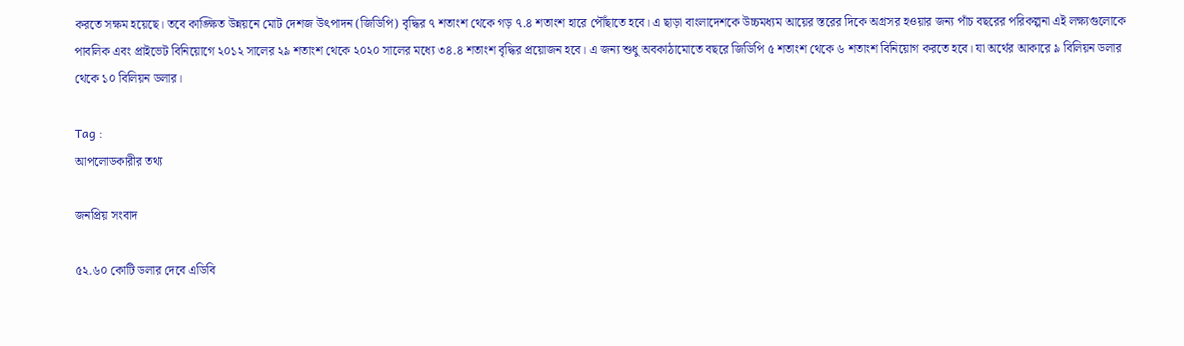করতে সক্ষম হয়েছে। তবে কাঙ্ক্ষিত উন্নয়নে মোট দেশজ উৎপাদন (জিডিপি) বৃদ্ধির ৭ শতাংশ থেকে গড় ৭.৪ শতাংশ হারে পৌঁছাতে হবে। এ ছাড়া বাংলাদেশকে উচ্চমধ্যম আয়ের স্তরের দিকে অগ্রসর হওয়ার জন্য পাঁচ বছরের পরিকল্পনা এই লক্ষ্যগুলোকে পাবলিক এবং প্রাইভেট বিনিয়োগে ২০১২ সালের ২৯ শতাংশ থেকে ২০২০ সালের মধ্যে ৩৪.৪ শতাংশ বৃদ্ধির প্রয়োজন হবে। এ জন্য শুধু অবকাঠামোতে বছরে জিডিপি ৫ শতাংশ থেকে ৬ শতাংশ বিনিয়োগ করতে হবে। যা অর্থের আকারে ৯ বিলিয়ন ডলার থেকে ১০ বিলিয়ন ডলার।

Tag :
আপলোডকারীর তথ্য

জনপ্রিয় সংবাদ

৫২.৬০ কোটি ডলার দেবে এডিবি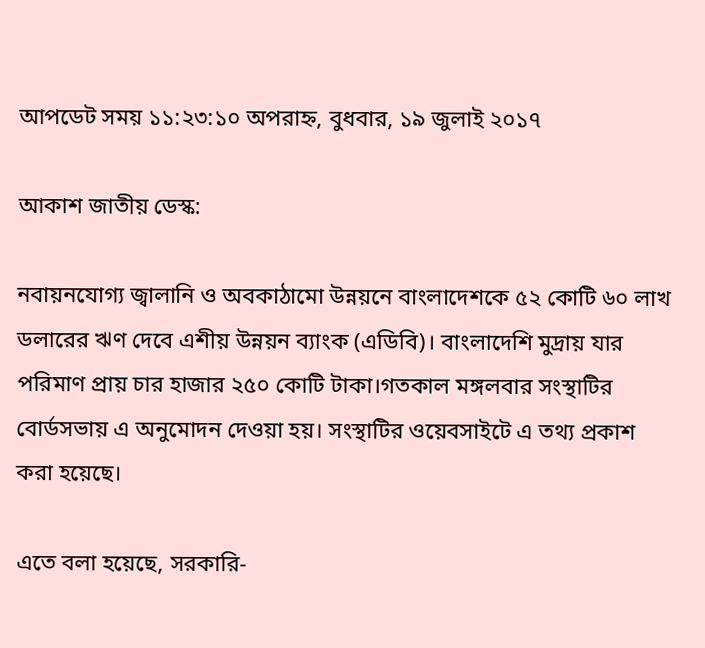আপডেট সময় ১১:২৩:১০ অপরাহ্ন, বুধবার, ১৯ জুলাই ২০১৭

আকাশ জাতীয় ডেস্ক:

নবায়নযোগ্য জ্বালানি ও অবকাঠামো উন্নয়নে বাংলাদেশকে ৫২ কোটি ৬০ লাখ ডলারের ঋণ দেবে এশীয় উন্নয়ন ব্যাংক (এডিবি)। বাংলাদেশি মুদ্রায় যার পরিমাণ প্রায় চার হাজার ২৫০ কোটি টাকা।গতকাল মঙ্গলবার সংস্থাটির বোর্ডসভায় এ অনুমোদন দেওয়া হয়। সংস্থাটির ওয়েবসাইটে এ তথ্য প্রকাশ করা হয়েছে।

এতে বলা হয়েছে, সরকারি-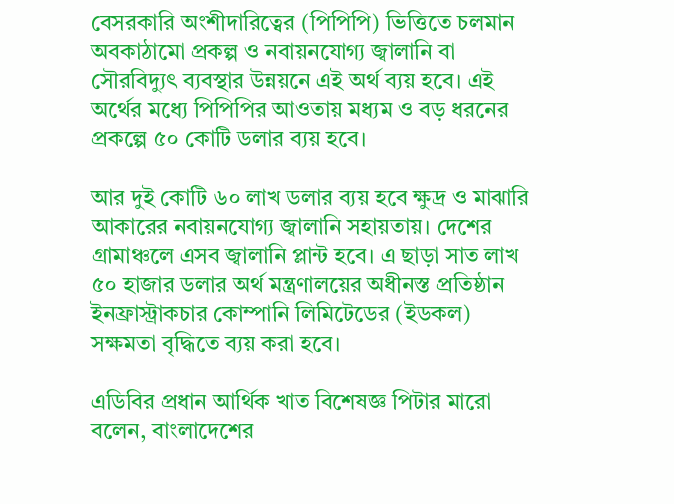বেসরকারি অংশীদারিত্বের (পিপিপি) ভিত্তিতে চলমান অবকাঠামো প্রকল্প ও নবায়নযোগ্য জ্বালানি বা সৌরবিদ্যুৎ ব্যবস্থার উন্নয়নে এই অর্থ ব্যয় হবে। এই অর্থের মধ্যে পিপিপির আওতায় মধ্যম ও বড় ধরনের প্রকল্পে ৫০ কোটি ডলার ব্যয় হবে।

আর দুই কোটি ৬০ লাখ ডলার ব্যয় হবে ক্ষুদ্র ও মাঝারি আকারের নবায়নযোগ্য জ্বালানি সহায়তায়। দেশের গ্রামাঞ্চলে এসব জ্বালানি প্লান্ট হবে। এ ছাড়া সাত লাখ ৫০ হাজার ডলার অর্থ মন্ত্রণালয়ের অধীনস্ত প্রতিষ্ঠান ইনফ্রাস্ট্রাকচার কোম্পানি লিমিটেডের (ইডকল) সক্ষমতা বৃদ্ধিতে ব্যয় করা হবে।

এডিবির প্রধান আর্থিক খাত বিশেষজ্ঞ পিটার মারো বলেন, বাংলাদেশের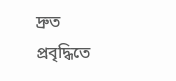দ্রুত প্রবৃদ্ধিতে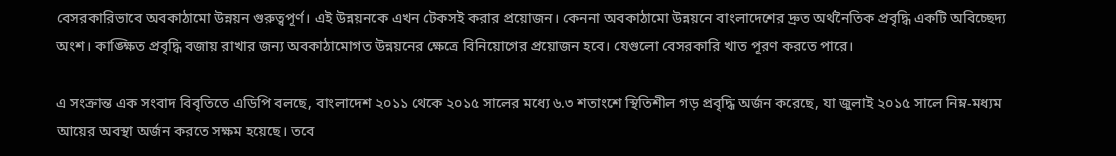বেসরকারিভাবে অবকাঠামো উন্নয়ন গুরুত্বপূর্ণ। এই উন্নয়নকে এখন টেকসই করার প্রয়োজন। কেননা অবকাঠামো উন্নয়নে বাংলাদেশের দ্রুত অর্থনৈতিক প্রবৃদ্ধি একটি অবিচ্ছেদ্য অংশ। কাঙ্ক্ষিত প্রবৃদ্ধি বজায় রাখার জন্য অবকাঠামোগত উন্নয়নের ক্ষেত্রে বিনিয়োগের প্রয়োজন হবে। যেগুলো বেসরকারি খাত পূরণ করতে পারে।

এ সংক্রান্ত এক সংবাদ বিবৃতিতে এডিপি বলছে, বাংলাদেশ ২০১১ থেকে ২০১৫ সালের মধ্যে ৬.৩ শতাংশে স্থিতিশীল গড় প্রবৃদ্ধি অর্জন করেছে, যা জুলাই ২০১৫ সালে নিম্ন-মধ্যম আয়ের অবস্থা অর্জন করতে সক্ষম হয়েছে। তবে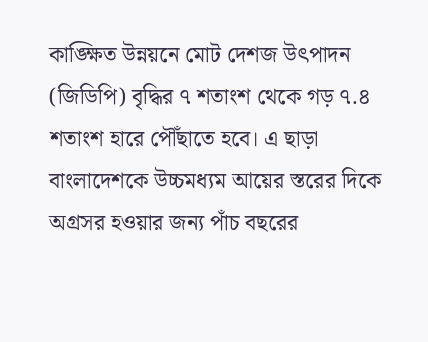কাঙ্ক্ষিত উন্নয়নে মোট দেশজ উৎপাদন (জিডিপি) বৃদ্ধির ৭ শতাংশ থেকে গড় ৭.৪ শতাংশ হারে পৌঁছাতে হবে। এ ছাড়া বাংলাদেশকে উচ্চমধ্যম আয়ের স্তরের দিকে অগ্রসর হওয়ার জন্য পাঁচ বছরের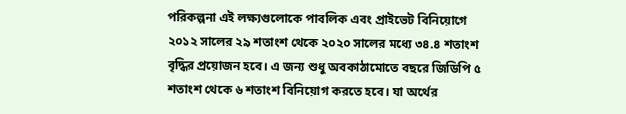পরিকল্পনা এই লক্ষ্যগুলোকে পাবলিক এবং প্রাইভেট বিনিয়োগে ২০১২ সালের ২৯ শতাংশ থেকে ২০২০ সালের মধ্যে ৩৪.৪ শতাংশ বৃদ্ধির প্রয়োজন হবে। এ জন্য শুধু অবকাঠামোতে বছরে জিডিপি ৫ শতাংশ থেকে ৬ শতাংশ বিনিয়োগ করতে হবে। যা অর্থের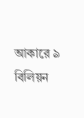আকারে ৯ বিলিয়ন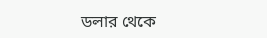ডলার থেকে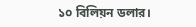১০ বিলিয়ন ডলার।